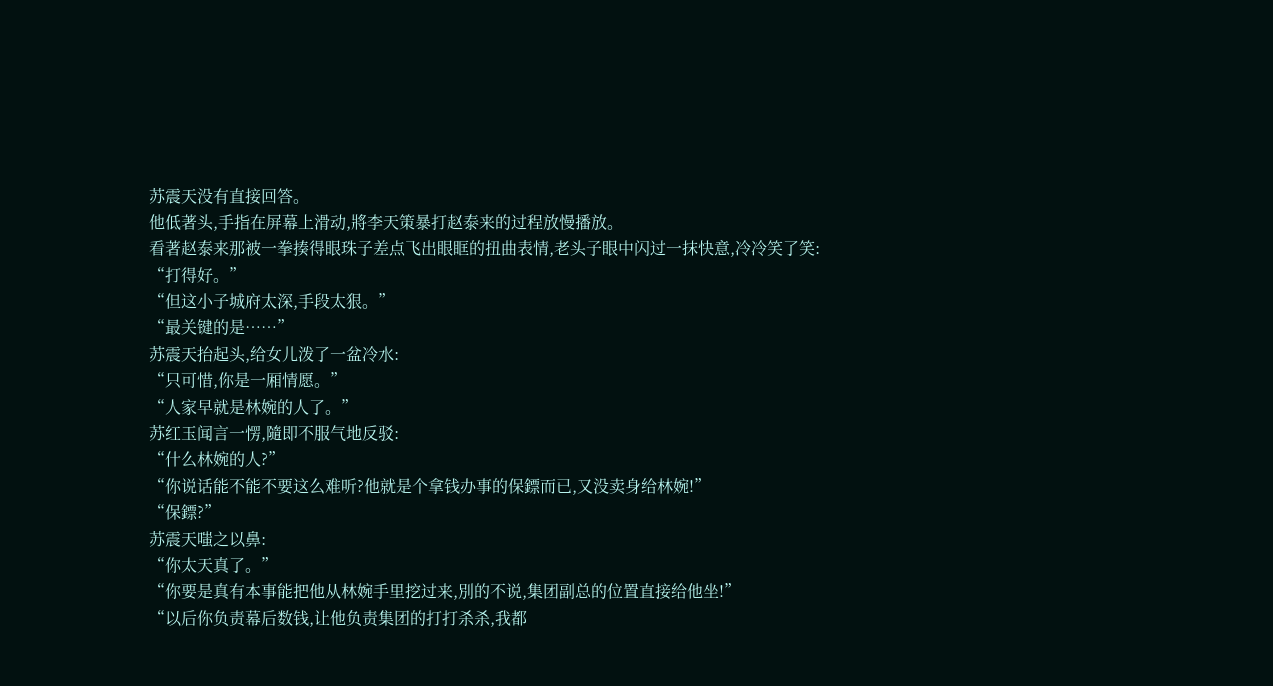苏震天没有直接回答。
他低著头,手指在屏幕上滑动,將李天策暴打赵泰来的过程放慢播放。
看著赵泰来那被一拳揍得眼珠子差点飞出眼眶的扭曲表情,老头子眼中闪过一抹快意,冷冷笑了笑:
“打得好。”
“但这小子城府太深,手段太狠。”
“最关键的是……”
苏震天抬起头,给女儿泼了一盆冷水:
“只可惜,你是一厢情愿。”
“人家早就是林婉的人了。”
苏红玉闻言一愣,隨即不服气地反驳:
“什么林婉的人?”
“你说话能不能不要这么难听?他就是个拿钱办事的保鏢而已,又没卖身给林婉!”
“保鏢?”
苏震天嗤之以鼻:
“你太天真了。”
“你要是真有本事能把他从林婉手里挖过来,別的不说,集团副总的位置直接给他坐!”
“以后你负责幕后数钱,让他负责集团的打打杀杀,我都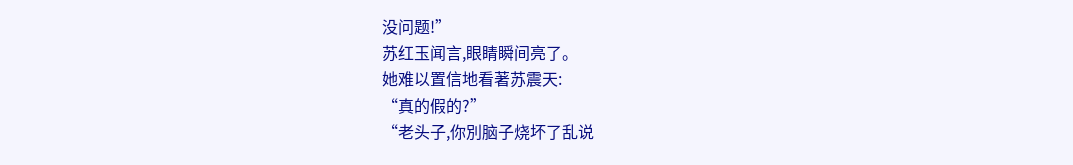没问题!”
苏红玉闻言,眼睛瞬间亮了。
她难以置信地看著苏震天:
“真的假的?”
“老头子,你別脑子烧坏了乱说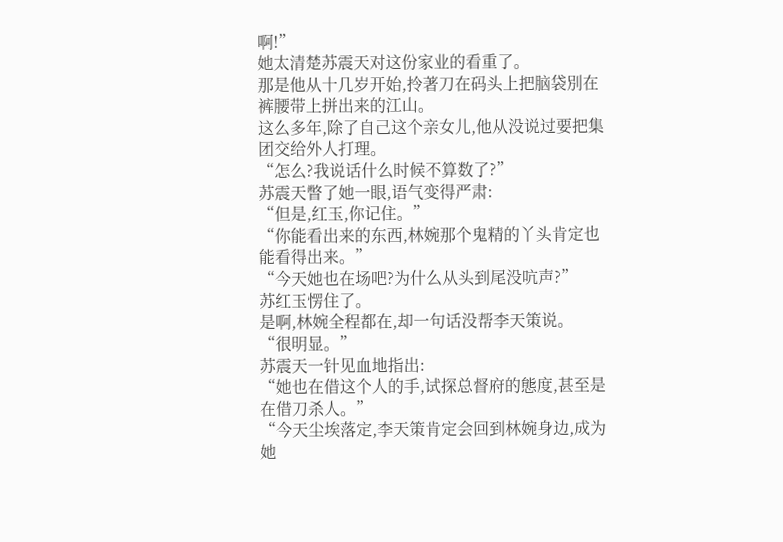啊!”
她太清楚苏震天对这份家业的看重了。
那是他从十几岁开始,拎著刀在码头上把脑袋別在裤腰带上拼出来的江山。
这么多年,除了自己这个亲女儿,他从没说过要把集团交给外人打理。
“怎么?我说话什么时候不算数了?”
苏震天瞥了她一眼,语气变得严肃:
“但是,红玉,你记住。”
“你能看出来的东西,林婉那个鬼精的丫头肯定也能看得出来。”
“今天她也在场吧?为什么从头到尾没吭声?”
苏红玉愣住了。
是啊,林婉全程都在,却一句话没帮李天策说。
“很明显。”
苏震天一针见血地指出:
“她也在借这个人的手,试探总督府的態度,甚至是在借刀杀人。”
“今天尘埃落定,李天策肯定会回到林婉身边,成为她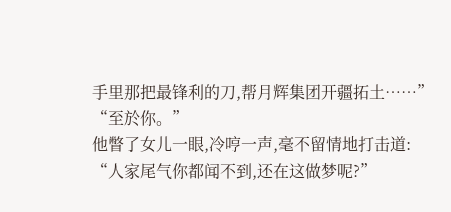手里那把最锋利的刀,帮月辉集团开疆拓土……”
“至於你。”
他瞥了女儿一眼,冷哼一声,毫不留情地打击道:
“人家尾气你都闻不到,还在这做梦呢?”